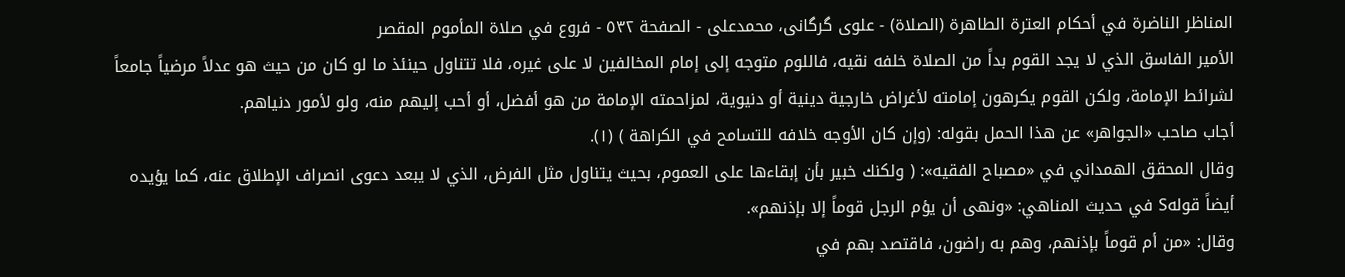المناظر الناضرة في أحکام العترة الطاهرة (الصلاة) - علوی گرگانی، محمدعلی - الصفحة ٥٣٢ - فروع في صلاة المأموم المقصر
الأمير الفاسق الذي لا يجد القوم بداً من الصلاة خلفه نقيه، فاللوم متوجه إلى إمام المخالفين لا على غيره، فلا تتناول حينئذ ما لو كان من حيث هو عدلاً مرضياً جامعاً لشرائط الإمامة، ولكن القوم يكرهون إمامته لأغراض خارجية دينية أو دنيوية، لمزاحمته الإمامة من هو أفضل، أو أحب إليهم منه، ولو لأمور دنياهم.
أجاب صاحب «الجواهر» عن هذا الحمل بقوله: (وإن كان الأوجه خلافه للتسامح في الكراهة ) (١).
وقال المحقق الهمداني في «مصباح الفقيه»: ( ولكنك خبير بأن إبقاءها على العموم، بحيث يتناول مثل الفرض، الذي لا يبعد دعوى انصراف الإطلاق عنه، كما يؤيده أيضاً قولهS في حديث المناهي: «ونهى أن يؤم الرجل قوماً إلا بإذنهم».
وقال: «من أم قوماً بإذنهم، وهم به راضون، فاقتصد بهم في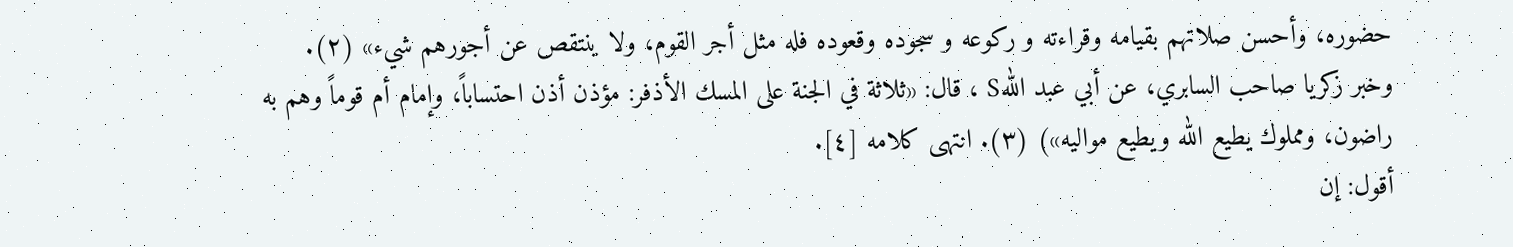حضوره، وأحسن صلاتهم بقيامه وقراءته و ركوعه و سجوده وقعوده فله مثل أجر القوم، ولا ينتقص عن أجورهم شيء» (٢).
وخبر زكريا صاحب السابري، عن أبي عبد اللهS ، قال: «ثلاثة في الجنة على المسك الأذفر: مؤذن أذن احتساباً، وإمام أم قوماً وهم به راضون، ومملوك يطيع الله ويطيع مواليه») (٣). انتهى كلامه [٤].
أقول: إن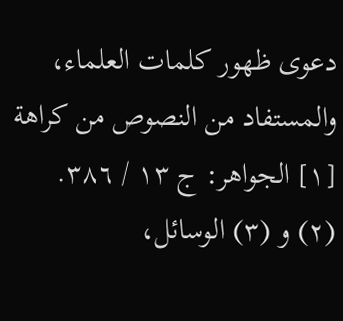دعوى ظهور كلمات العلماء، والمستفاد من النصوص من كراهة
[١] الجواهر: ج ١٣ / ٣٨٦.
(٢) و (٣) الوسائل،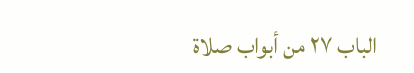الباب ٢٧ من أبواب صلاة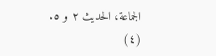الجماعة، الحديث ٢ و ٥.
(٤)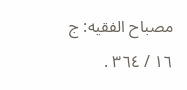مصباح الفقيه: ج ١٦ / ٣٦٤ .